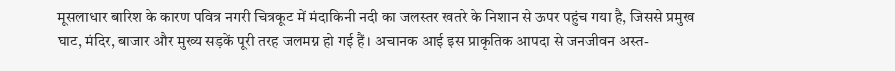मूसलाधार बारिश के कारण पवित्र नगरी चित्रकूट में मंदाकिनी नदी का जलस्तर खतरे के निशान से ऊपर पहुंच गया है, जिससे प्रमुख घाट, मंदिर, बाजार और मुख्य सड़कें पूरी तरह जलमग्न हो गई हैं। अचानक आई इस प्राकृतिक आपदा से जनजीवन अस्त-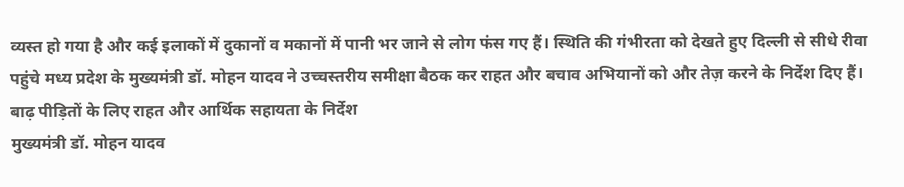व्यस्त हो गया है और कई इलाकों में दुकानों व मकानों में पानी भर जाने से लोग फंस गए हैं। स्थिति की गंभीरता को देखते हुए दिल्ली से सीधे रीवा पहुंचे मध्य प्रदेश के मुख्यमंत्री डॉ. मोहन यादव ने उच्चस्तरीय समीक्षा बैठक कर राहत और बचाव अभियानों को और तेज़ करने के निर्देश दिए हैं।
बाढ़ पीड़ितों के लिए राहत और आर्थिक सहायता के निर्देश
मुख्यमंत्री डॉ. मोहन यादव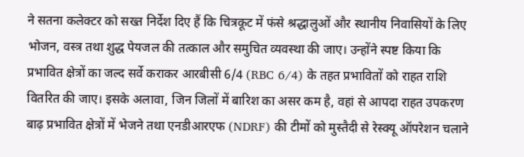ने सतना कलेक्टर को सख्त निर्देश दिए हैं कि चित्रकूट में फंसे श्रद्धालुओं और स्थानीय निवासियों के लिए भोजन, वस्त्र तथा शुद्ध पेयजल की तत्काल और समुचित व्यवस्था की जाए। उन्होंने स्पष्ट किया कि प्रभावित क्षेत्रों का जल्द सर्वे कराकर आरबीसी 6/4 (RBC 6/4) के तहत प्रभावितों को राहत राशि वितरित की जाए। इसके अलावा, जिन जिलों में बारिश का असर कम है, वहां से आपदा राहत उपकरण बाढ़ प्रभावित क्षेत्रों में भेजने तथा एनडीआरएफ (NDRF) की टीमों को मुस्तैदी से रेस्क्यू ऑपरेशन चलाने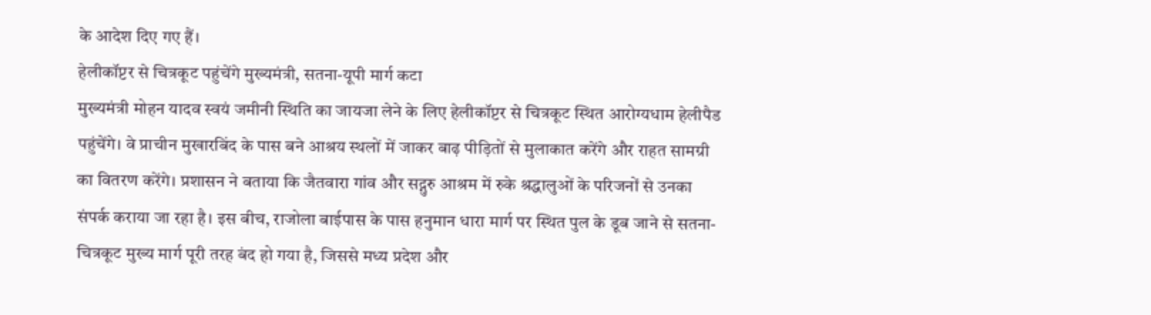के आदेश दिए गए हैं।
हेलीकॉप्टर से चित्रकूट पहुंचेंगे मुख्यमंत्री, सतना-यूपी मार्ग कटा
मुख्यमंत्री मोहन यादव स्वयं जमीनी स्थिति का जायजा लेने के लिए हेलीकॉप्टर से चित्रकूट स्थित आरोग्यधाम हेलीपैड पहुंचेंगे। वे प्राचीन मुखारबिंद के पास बने आश्रय स्थलों में जाकर बाढ़ पीड़ितों से मुलाकात करेंगे और राहत सामग्री का वितरण करेंगे। प्रशासन ने बताया कि जैतवारा गांव और सद्गुरु आश्रम में रुके श्रद्धालुओं के परिजनों से उनका संपर्क कराया जा रहा है। इस बीच, राजोला बाईपास के पास हनुमान धारा मार्ग पर स्थित पुल के डूब जाने से सतना-चित्रकूट मुख्य मार्ग पूरी तरह बंद हो गया है, जिससे मध्य प्रदेश और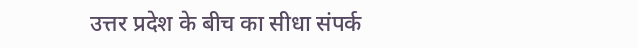उत्तर प्रदेश के बीच का सीधा संपर्क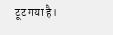टूट गया है।